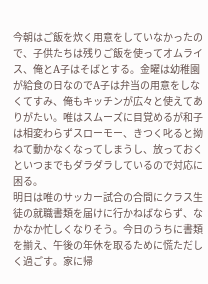今朝はご飯を炊く用意をしていなかったので、子供たちは残りご飯を使ってオムライス、俺とA子はそばとする。金曜は幼稚園が給食の日なのでA子は弁当の用意をしなくてすみ、俺もキッチンが広々と使えてありがたい。唯はスムーズに目覚めるが和子は相変わらずスローモー、きつく叱ると拗ねて動かなくなってしまうし、放っておくといつまでもダラダラしているので対応に困る。
明日は唯のサッカー試合の合間にクラス生徒の就職書類を届けに行かねばならず、なかなか忙しくなりそう。今日のうちに書類を揃え、午後の年休を取るために慌ただしく過ごす。家に帰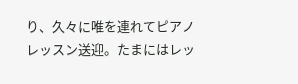り、久々に唯を連れてピアノレッスン送迎。たまにはレッ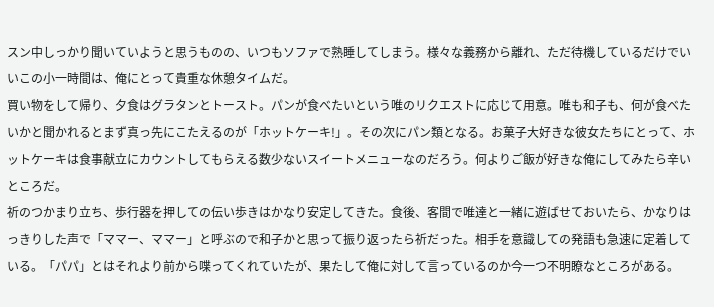スン中しっかり聞いていようと思うものの、いつもソファで熟睡してしまう。様々な義務から離れ、ただ待機しているだけでいいこの小一時間は、俺にとって貴重な休憩タイムだ。
買い物をして帰り、夕食はグラタンとトースト。パンが食べたいという唯のリクエストに応じて用意。唯も和子も、何が食べたいかと聞かれるとまず真っ先にこたえるのが「ホットケーキ!」。その次にパン類となる。お菓子大好きな彼女たちにとって、ホットケーキは食事献立にカウントしてもらえる数少ないスイートメニューなのだろう。何よりご飯が好きな俺にしてみたら辛いところだ。
祈のつかまり立ち、歩行器を押しての伝い歩きはかなり安定してきた。食後、客間で唯達と一緒に遊ばせておいたら、かなりはっきりした声で「ママー、ママー」と呼ぶので和子かと思って振り返ったら祈だった。相手を意識しての発語も急速に定着している。「パパ」とはそれより前から喋ってくれていたが、果たして俺に対して言っているのか今一つ不明瞭なところがある。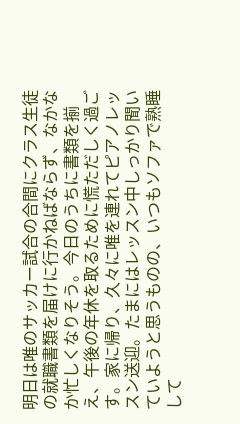明日は唯のサッカー試合の合間にクラス生徒の就職書類を届けに行かねばならず、なかなか忙しくなりそう。今日のうちに書類を揃え、午後の年休を取るために慌ただしく過ごす。家に帰り、久々に唯を連れてピアノレッスン送迎。たまにはレッスン中しっかり聞いていようと思うものの、いつもソファで熟睡して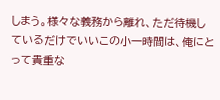しまう。様々な義務から離れ、ただ待機しているだけでいいこの小一時間は、俺にとって貴重な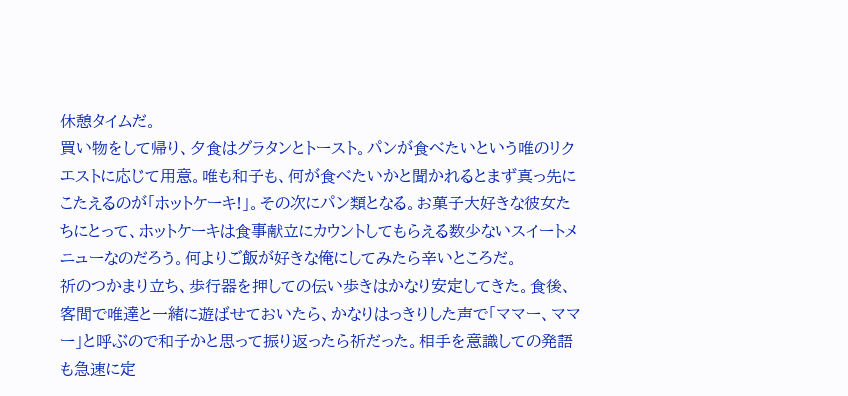休憩タイムだ。
買い物をして帰り、夕食はグラタンとトースト。パンが食べたいという唯のリクエストに応じて用意。唯も和子も、何が食べたいかと聞かれるとまず真っ先にこたえるのが「ホットケーキ!」。その次にパン類となる。お菓子大好きな彼女たちにとって、ホットケーキは食事献立にカウントしてもらえる数少ないスイートメニューなのだろう。何よりご飯が好きな俺にしてみたら辛いところだ。
祈のつかまり立ち、歩行器を押しての伝い歩きはかなり安定してきた。食後、客間で唯達と一緒に遊ばせておいたら、かなりはっきりした声で「ママー、ママー」と呼ぶので和子かと思って振り返ったら祈だった。相手を意識しての発語も急速に定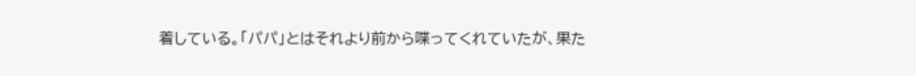着している。「パパ」とはそれより前から喋ってくれていたが、果た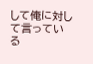して俺に対して言っている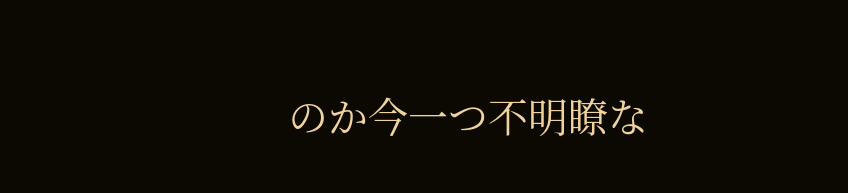のか今一つ不明瞭な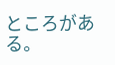ところがある。